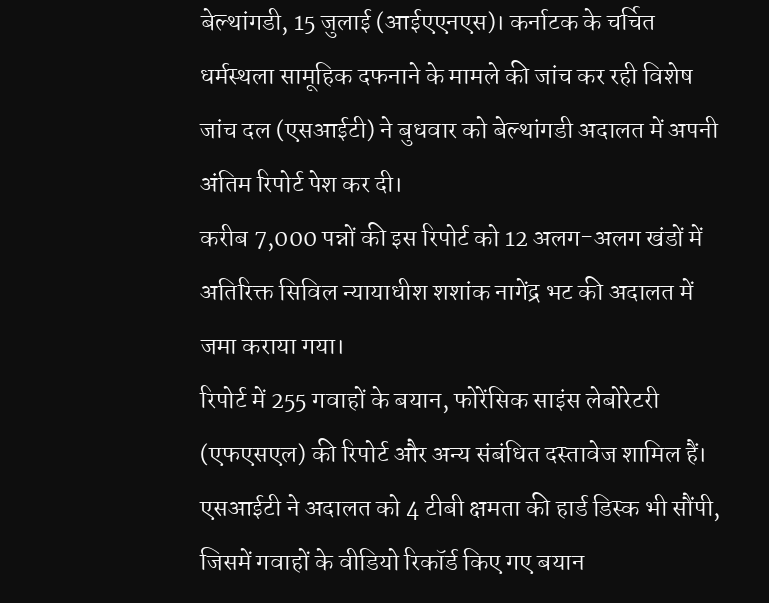बेल्थांगडी, 15 जुलाई (आईएएनएस)। कर्नाटक के चर्चित धर्मस्थला सामूहिक दफनाने के मामले की जांच कर रही विशेष जांच दल (एसआईटी) ने बुधवार को बेल्थांगडी अदालत में अपनी अंतिम रिपोर्ट पेश कर दी।
करीब 7,000 पन्नों की इस रिपोर्ट को 12 अलग-अलग खंडों में अतिरिक्त सिविल न्यायाधीश शशांक नागेंद्र भट की अदालत में जमा कराया गया।
रिपोर्ट में 255 गवाहों के बयान, फोरेंसिक साइंस लेबोरेटरी (एफएसएल) की रिपोर्ट और अन्य संबंधित दस्तावेज शामिल हैं।
एसआईटी ने अदालत को 4 टीबी क्षमता की हार्ड डिस्क भी सौंपी, जिसमें गवाहों के वीडियो रिकॉर्ड किए गए बयान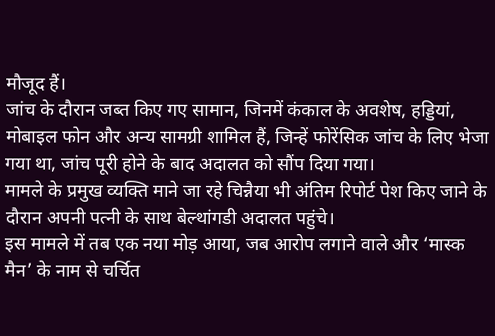मौजूद हैं।
जांच के दौरान जब्त किए गए सामान, जिनमें कंकाल के अवशेष, हड्डियां, मोबाइल फोन और अन्य सामग्री शामिल हैं, जिन्हें फोरेंसिक जांच के लिए भेजा गया था, जांच पूरी होने के बाद अदालत को सौंप दिया गया।
मामले के प्रमुख व्यक्ति माने जा रहे चिन्नैया भी अंतिम रिपोर्ट पेश किए जाने के दौरान अपनी पत्नी के साथ बेल्थांगडी अदालत पहुंचे।
इस मामले में तब एक नया मोड़ आया, जब आरोप लगाने वाले और ‘मास्क मैन’ के नाम से चर्चित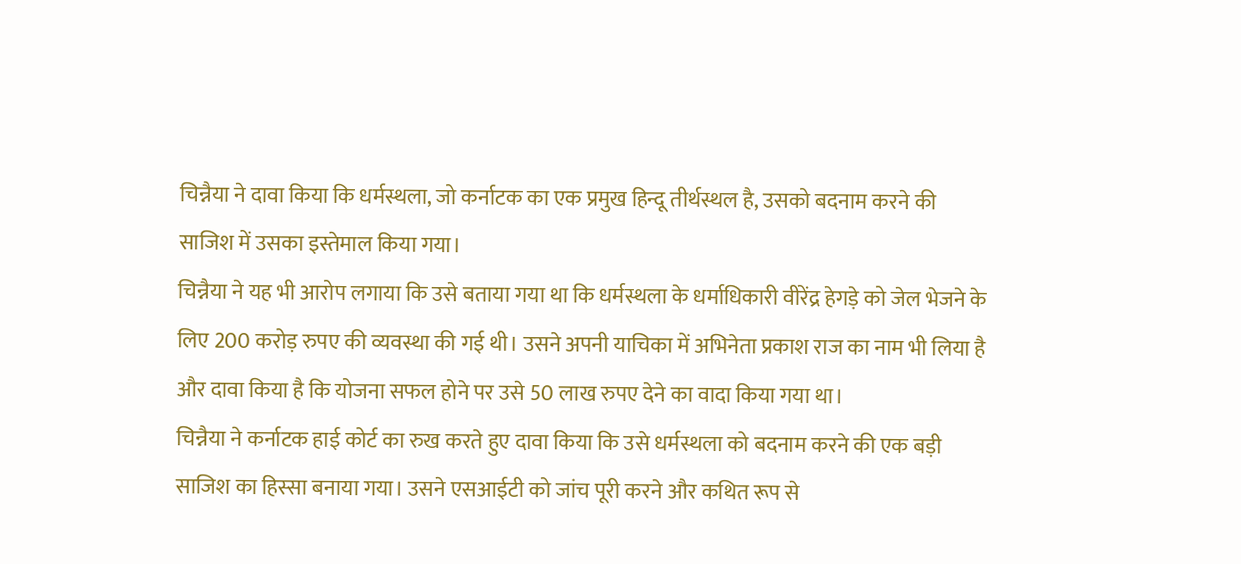चिन्नैया ने दावा किया कि धर्मस्थला, जो कर्नाटक का एक प्रमुख हिन्दू तीर्थस्थल है, उसको बदनाम करने की साजिश में उसका इस्तेमाल किया गया।
चिन्नैया ने यह भी आरोप लगाया कि उसे बताया गया था कि धर्मस्थला के धर्माधिकारी वीरेंद्र हेगड़े को जेल भेजने के लिए 200 करोड़ रुपए की व्यवस्था की गई थी। उसने अपनी याचिका में अभिनेता प्रकाश राज का नाम भी लिया है और दावा किया है कि योजना सफल होने पर उसे 50 लाख रुपए देने का वादा किया गया था।
चिन्नैया ने कर्नाटक हाई कोर्ट का रुख करते हुए दावा किया कि उसे धर्मस्थला को बदनाम करने की एक बड़ी साजिश का हिस्सा बनाया गया। उसने एसआईटी को जांच पूरी करने और कथित रूप से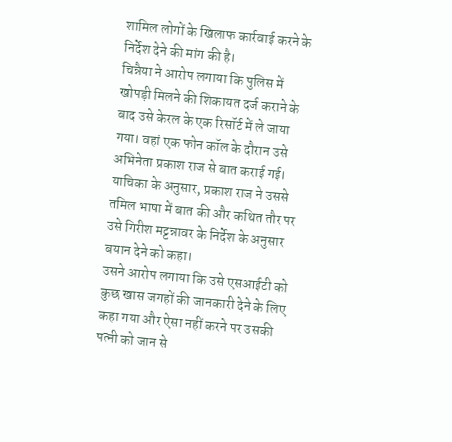शामिल लोगों के खिलाफ कार्रवाई करने के निर्देश देने की मांग की है।
चिन्नैया ने आरोप लगाया कि पुलिस में खोपड़ी मिलने की शिकायत दर्ज कराने के बाद उसे केरल के एक रिसॉर्ट में ले जाया गया। वहां एक फोन कॉल के दौरान उसे अभिनेता प्रकाश राज से बात कराई गई।
याचिका के अनुसार, प्रकाश राज ने उससे तमिल भाषा में बात की और कथित तौर पर उसे गिरीश मट्टन्नावर के निर्देश के अनुसार बयान देने को कहा।
उसने आरोप लगाया कि उसे एसआईटी को कुछ खास जगहों की जानकारी देने के लिए कहा गया और ऐसा नहीं करने पर उसकी पत्नी को जान से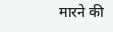मारने की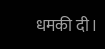धमकी दी।